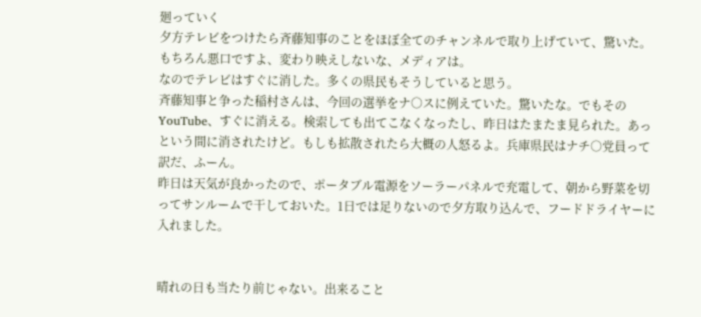廻っていく
夕方テレビをつけたら斉藤知事のことをほぼ全てのチャンネルで取り上げていて、驚いた。
もちろん悪口ですよ、変わり映えしないな、メディアは。
なのでテレビはすぐに消した。多くの県民もそうしていると思う。
斉藤知事と争った稲村さんは、今回の選挙をナ○スに例えていた。驚いたな。でもそのYouTube、すぐに消える。検索しても出てこなくなったし、昨日はたまたま見られた。あっという間に消されたけど。もしも拡散されたら大概の人怒るよ。兵庫県民はナチ○党員って訳だ、ふーん。
昨日は天気が良かったので、ポータブル電源をソーラーパネルで充電して、朝から野菜を切ってサンルームで干しておいた。1日では足りないので夕方取り込んで、フードドライヤーに入れました。


晴れの日も当たり前じゃない。出来ること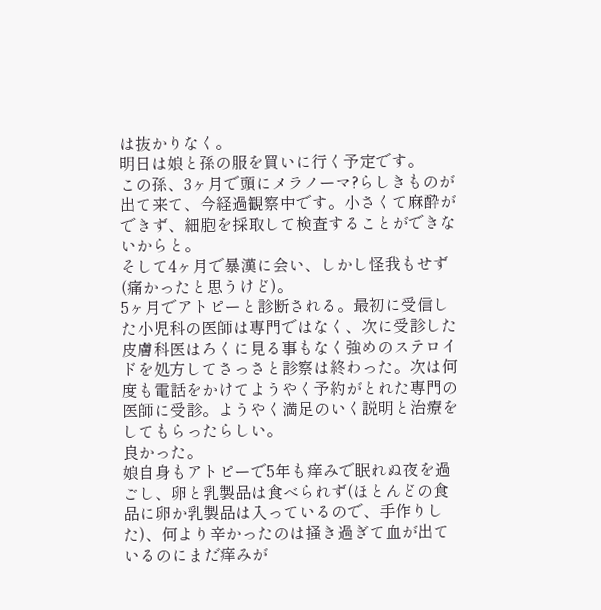は抜かりなく。
明日は娘と孫の服を買いに行く予定です。
この孫、3ヶ月で頭にメラノーマ?らしきものが出て来て、今経過観察中です。小さくて麻酔ができず、細胞を採取して検査することができないからと。
そして4ヶ月で暴漢に会い、しかし怪我もせず(痛かったと思うけど)。
5ヶ月でアトピーと診断される。最初に受信した小児科の医師は専門ではなく、次に受診した皮膚科医はろくに見る事もなく強めのステロイドを処方してさっさと診察は終わった。次は何度も電話をかけてようやく予約がとれた専門の医師に受診。ようやく満足のいく説明と治療をしてもらったらしい。
良かった。
娘自身もアトピーで5年も痒みで眠れぬ夜を過ごし、卵と乳製品は食べられず(ほとんどの食品に卵か乳製品は入っているので、手作りした)、何より辛かったのは掻き過ぎて血が出ているのにまだ痒みが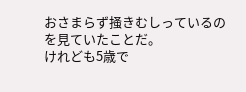おさまらず掻きむしっているのを見ていたことだ。
けれども5歳で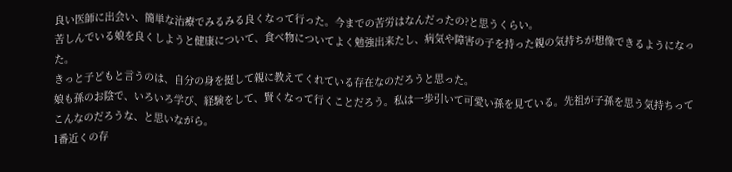良い医師に出会い、簡単な治療でみるみる良くなって行った。今までの苦労はなんだったの?と思うくらい。
苦しんでいる娘を良くしようと健康について、食べ物についてよく勉強出来たし、病気や障害の子を持った親の気持ちが想像できるようになった。
きっと子どもと言うのは、自分の身を挺して親に教えてくれている存在なのだろうと思った。
娘も孫のお陰で、いろいろ学び、経験をして、賢くなって行くことだろう。私は一歩引いて可愛い孫を見ている。先祖が子孫を思う気持ちってこんなのだろうな、と思いながら。
1番近くの存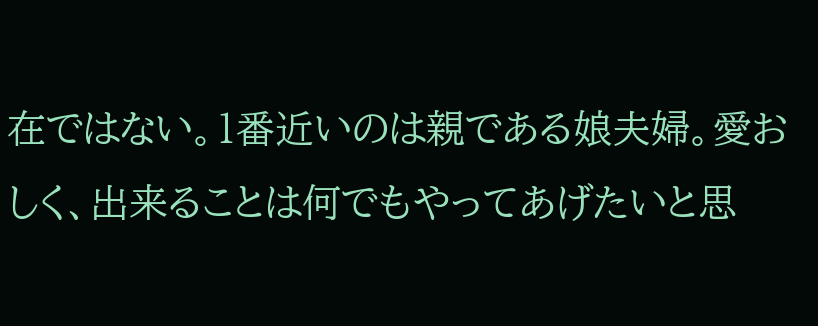在ではない。1番近いのは親である娘夫婦。愛おしく、出来ることは何でもやってあげたいと思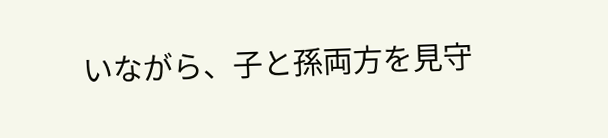いながら、子と孫両方を見守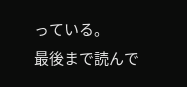っている。
最後まで読んで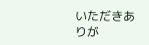いただきありが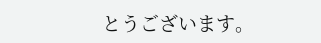とうございます。